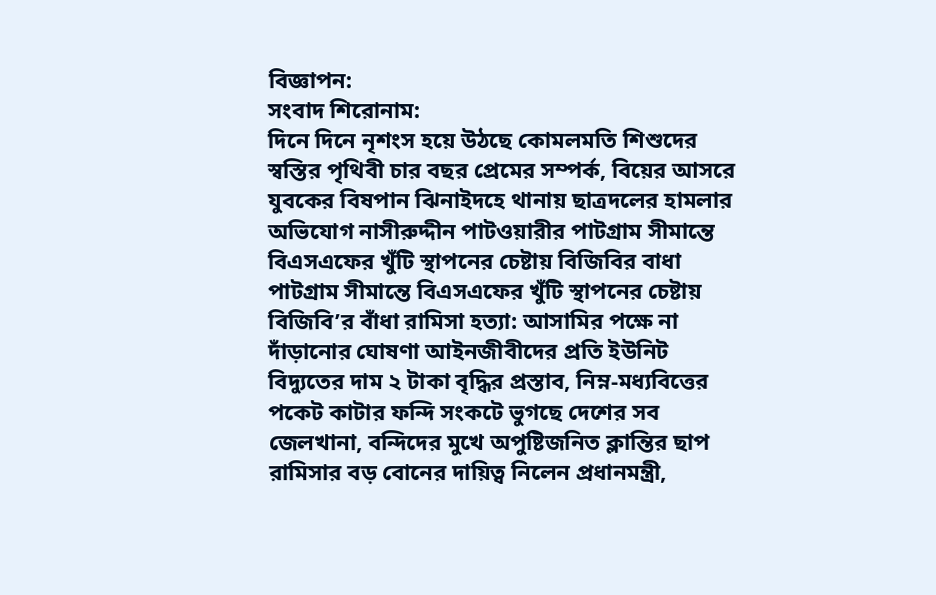বিজ্ঞাপন:
সংবাদ শিরোনাম:
দিনে দিনে নৃশংস হয়ে উঠছে কোমলমতি শিশুদের স্বস্তির পৃথিবী চার বছর প্রেমের সম্পর্ক, বিয়ের আসরে যুবকের বিষপান ঝিনাইদহে থানায় ছাত্রদলের হামলার অভিযোগ নাসীরুদ্দীন পাটওয়ারীর পাটগ্রাম সীমান্তে বিএসএফের খুঁটি স্থাপনের চেষ্টায় বিজিবির বাধা পাটগ্রাম সীমান্তে বিএসএফের খুঁটি স্থাপনের চেষ্টায় বিজিবি’র বাঁধা রামিসা হত্যা: আসামির পক্ষে না দাঁড়ানোর ঘোষণা আইনজীবীদের প্রতি ইউনিট বিদ্যুতের দাম ২ টাকা বৃদ্ধির প্রস্তাব, নিম্ন-মধ্যবিত্তের পকেট কাটার ফন্দি সংকটে ভুগছে দেশের সব জেলখানা, বন্দিদের মুখে অপুষ্টিজনিত ক্লান্তির ছাপ রামিসার বড় বোনের দায়িত্ব নিলেন প্রধানমন্ত্রী,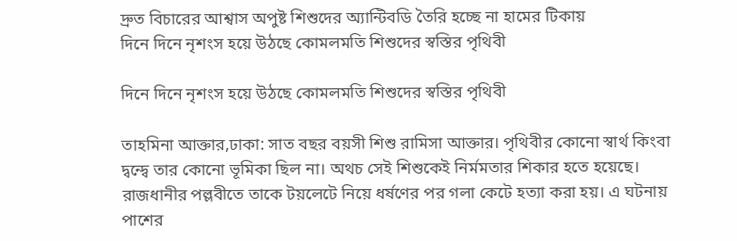দ্রুত বিচারের আশ্বাস অপুষ্ট শিশুদের অ্যান্টিবডি তৈরি হচ্ছে না হামের টিকায়
দিনে দিনে নৃশংস হয়ে উঠছে কোমলমতি শিশুদের স্বস্তির পৃথিবী

দিনে দিনে নৃশংস হয়ে উঠছে কোমলমতি শিশুদের স্বস্তির পৃথিবী

তাহমিনা আক্তার,ঢাকা: সাত বছর বয়সী শিশু রামিসা আক্তার। পৃথিবীর কোনো স্বার্থ কিংবা দ্বন্দ্বে তার কোনো ভূমিকা ছিল না। অথচ সেই শিশুকেই নির্মমতার শিকার হতে হয়েছে। রাজধানীর পল্লবীতে তাকে টয়লেটে নিয়ে ধর্ষণের পর গলা কেটে হত্যা করা হয়। এ ঘটনায় পাশের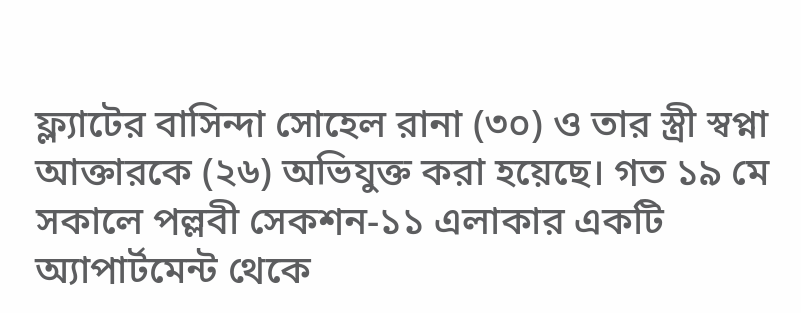ফ্ল্যাটের বাসিন্দা সোহেল রানা (৩০) ও তার স্ত্রী স্বপ্না আক্তারকে (২৬) অভিযুক্ত করা হয়েছে। গত ১৯ মে সকালে পল্লবী সেকশন-১১ এলাকার একটি অ্যাপার্টমেন্ট থেকে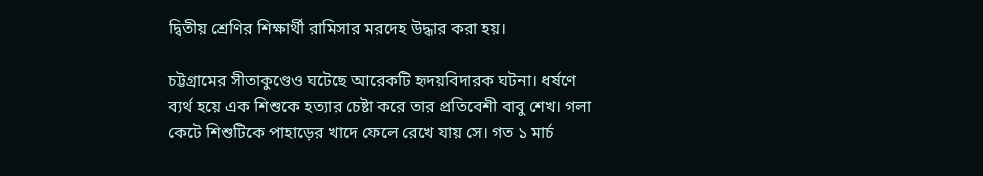দ্বিতীয় শ্রেণির শিক্ষার্থী রামিসার মরদেহ উদ্ধার করা হয়।

চট্টগ্রামের সীতাকুণ্ডেও ঘটেছে আরেকটি হৃদয়বিদারক ঘটনা। ধর্ষণে ব্যর্থ হয়ে এক শিশুকে হত্যার চেষ্টা করে তার প্রতিবেশী বাবু শেখ। গলা কেটে শিশুটিকে পাহাড়ের খাদে ফেলে রেখে যায় সে। গত ১ মার্চ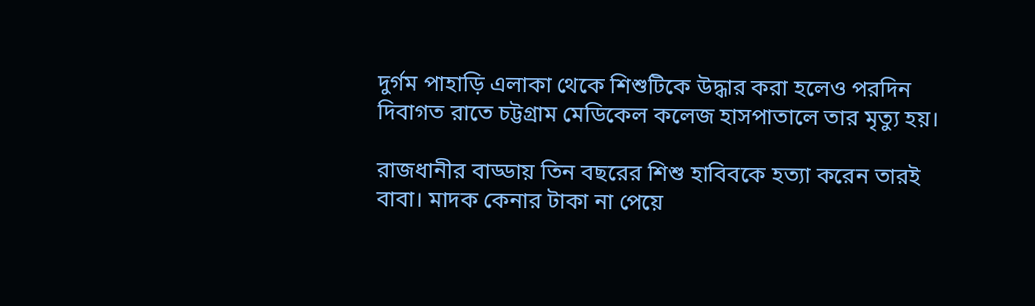দুর্গম পাহাড়ি এলাকা থেকে শিশুটিকে উদ্ধার করা হলেও পরদিন দিবাগত রাতে চট্টগ্রাম মেডিকেল কলেজ হাসপাতালে তার মৃত্যু হয়।

রাজধানীর বাড্ডায় তিন বছরের শিশু হাবিবকে হত্যা করেন তারই বাবা। মাদক কেনার টাকা না পেয়ে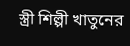স্ত্রী শিল্পী খাতুনের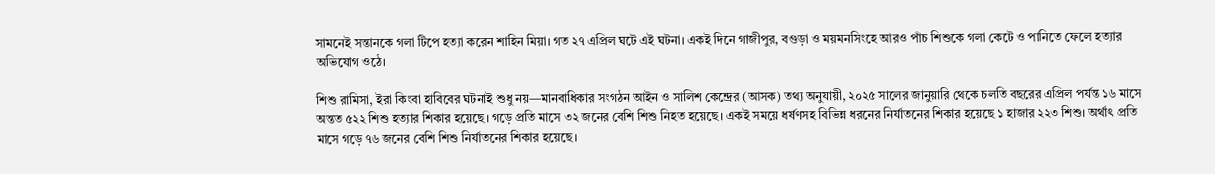সামনেই সন্তানকে গলা টিপে হত্যা করেন শাহিন মিয়া। গত ২৭ এপ্রিল ঘটে এই ঘটনা। একই দিনে গাজীপুর, বগুড়া ও ময়মনসিংহে আরও পাঁচ শিশুকে গলা কেটে ও পানিতে ফেলে হত্যার অভিযোগ ওঠে।

শিশু রামিসা, ইরা কিংবা হাবিবের ঘটনাই শুধু নয়—মানবাধিকার সংগঠন আইন ও সালিশ কেন্দ্রের (আসক) তথ্য অনুযায়ী, ২০২৫ সালের জানুয়ারি থেকে চলতি বছরের এপ্রিল পর্যন্ত ১৬ মাসে অন্তত ৫২২ শিশু হত্যার শিকার হয়েছে। গড়ে প্রতি মাসে ৩২ জনের বেশি শিশু নিহত হয়েছে। একই সময়ে ধর্ষণসহ বিভিন্ন ধরনের নির্যাতনের শিকার হয়েছে ১ হাজার ২২৩ শিশু। অর্থাৎ প্রতি মাসে গড়ে ৭৬ জনের বেশি শিশু নির্যাতনের শিকার হয়েছে।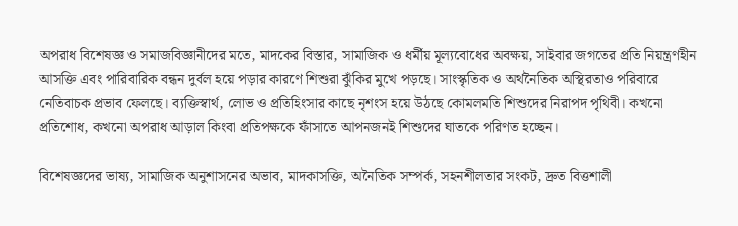অপরাধ বিশেষজ্ঞ ও সমাজবিজ্ঞানীদের মতে, মাদকের বিস্তার, সামাজিক ও ধর্মীয় মূল্যবোধের অবক্ষয়, সাইবার জগতের প্রতি নিয়ন্ত্রণহীন আসক্তি এবং পারিবারিক বন্ধন দুর্বল হয়ে পড়ার কারণে শিশুরা ঝুঁকির মুখে পড়ছে। সাংস্কৃতিক ও অর্থনৈতিক অস্থিরতাও পরিবারে নেতিবাচক প্রভাব ফেলছে। ব্যক্তিস্বার্থ, লোভ ও প্রতিহিংসার কাছে নৃশংস হয়ে উঠছে কোমলমতি শিশুদের নিরাপদ পৃথিবী। কখনো প্রতিশোধ, কখনো অপরাধ আড়াল কিংবা প্রতিপক্ষকে ফাঁসাতে আপনজনই শিশুদের ঘাতকে পরিণত হচ্ছেন।

বিশেষজ্ঞদের ভাষ্য, সামাজিক অনুশাসনের অভাব, মাদকাসক্তি, অনৈতিক সম্পর্ক, সহনশীলতার সংকট, দ্রুত বিত্তশালী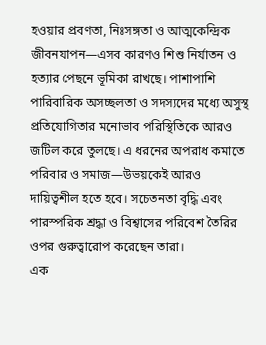হওয়ার প্রবণতা, নিঃসঙ্গতা ও আত্মকেন্দ্রিক জীবনযাপন—এসব কারণও শিশু নির্যাতন ও হত্যার পেছনে ভূমিকা রাখছে। পাশাপাশি পারিবারিক অসচ্ছলতা ও সদস্যদের মধ্যে অসুস্থ প্রতিযোগিতার মনোভাব পরিস্থিতিকে আরও জটিল করে তুলছে। এ ধরনের অপরাধ কমাতে পরিবার ও সমাজ—উভয়কেই আরও দায়িত্বশীল হতে হবে। সচেতনতা বৃদ্ধি এবং পারস্পরিক শ্রদ্ধা ও বিশ্বাসের পরিবেশ তৈরির ওপর গুরুত্বারোপ করেছেন তারা।
এক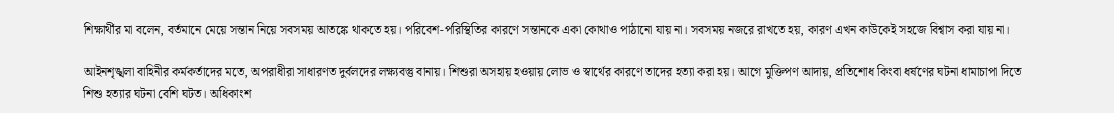শিক্ষার্থীর মা বলেন, বর্তমানে মেয়ে সন্তান নিয়ে সবসময় আতঙ্কে থাকতে হয়। পরিবেশ-পরিস্থিতির কারণে সন্তানকে একা কোথাও পাঠানো যায় না। সবসময় নজরে রাখতে হয়, কারণ এখন কাউকেই সহজে বিশ্বাস করা যায় না।

আইনশৃঙ্খলা বাহিনীর কর্মকর্তাদের মতে, অপরাধীরা সাধারণত দুর্বলদের লক্ষ্যবস্তু বানায়। শিশুরা অসহায় হওয়ায় লোভ ও স্বার্থের কারণে তাদের হত্যা করা হয়। আগে মুক্তিপণ আদায়, প্রতিশোধ কিংবা ধর্ষণের ঘটনা ধামাচাপা দিতে শিশু হত্যার ঘটনা বেশি ঘটত। অধিকাংশ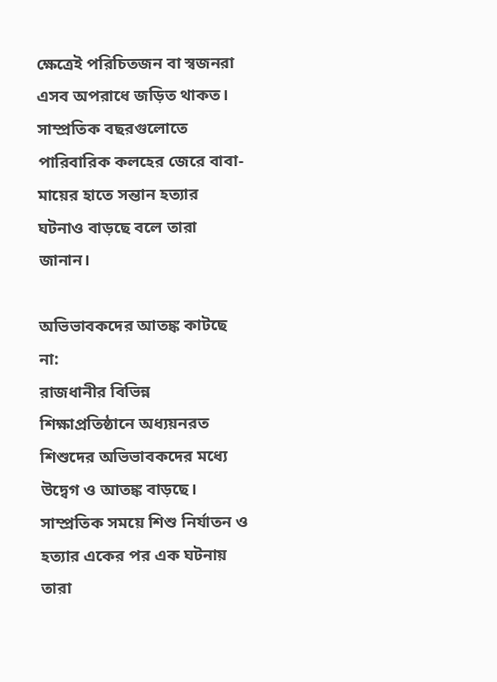ক্ষেত্রেই পরিচিতজন বা স্বজনরা এসব অপরাধে জড়িত থাকত। সাম্প্রতিক বছরগুলোতে পারিবারিক কলহের জেরে বাবা-মায়ের হাতে সন্তান হত্যার ঘটনাও বাড়ছে বলে তারা জানান।

অভিভাবকদের আতঙ্ক কাটছে না:
রাজধানীর বিভিন্ন শিক্ষাপ্রতিষ্ঠানে অধ্যয়নরত শিশুদের অভিভাবকদের মধ্যে উদ্বেগ ও আতঙ্ক বাড়ছে। সাম্প্রতিক সময়ে শিশু নির্যাতন ও হত্যার একের পর এক ঘটনায় তারা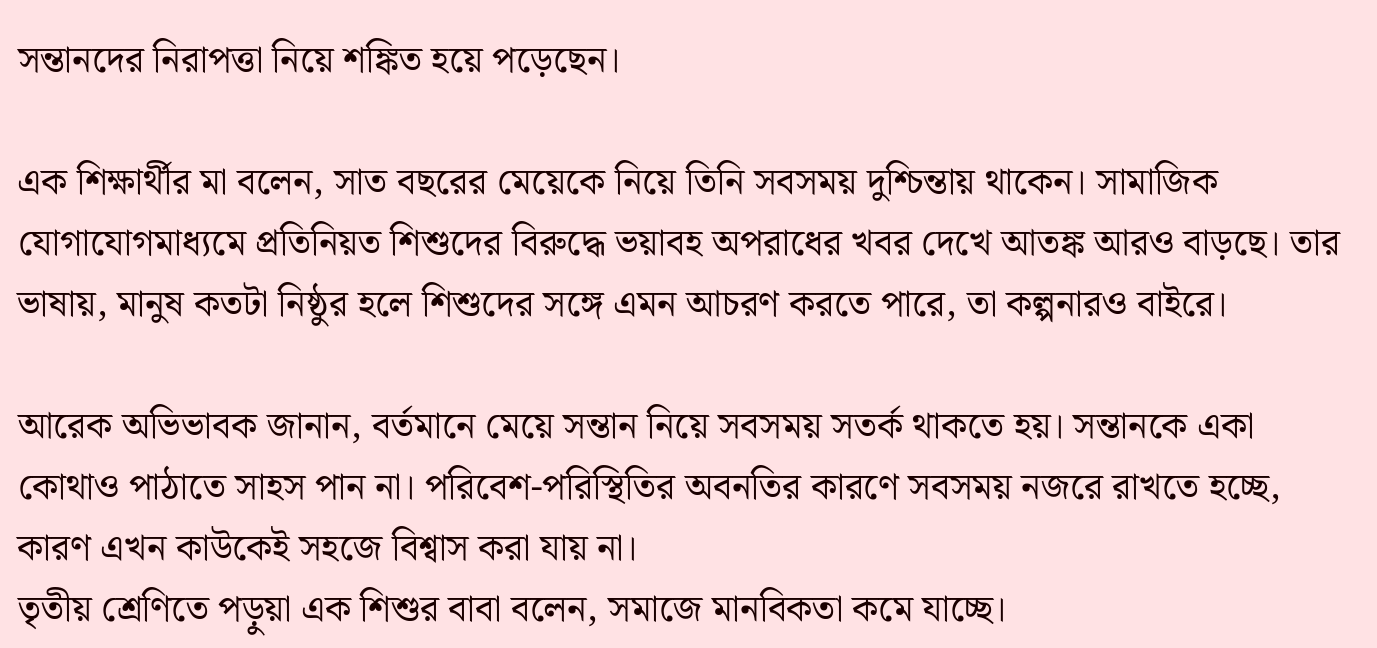সন্তানদের নিরাপত্তা নিয়ে শঙ্কিত হয়ে পড়েছেন।

এক শিক্ষার্থীর মা বলেন, সাত বছরের মেয়েকে নিয়ে তিনি সবসময় দুশ্চিন্তায় থাকেন। সামাজিক যোগাযোগমাধ্যমে প্রতিনিয়ত শিশুদের বিরুদ্ধে ভয়াবহ অপরাধের খবর দেখে আতঙ্ক আরও বাড়ছে। তার ভাষায়, মানুষ কতটা নিষ্ঠুর হলে শিশুদের সঙ্গে এমন আচরণ করতে পারে, তা কল্পনারও বাইরে।

আরেক অভিভাবক জানান, বর্তমানে মেয়ে সন্তান নিয়ে সবসময় সতর্ক থাকতে হয়। সন্তানকে একা কোথাও পাঠাতে সাহস পান না। পরিবেশ-পরিস্থিতির অবনতির কারণে সবসময় নজরে রাখতে হচ্ছে, কারণ এখন কাউকেই সহজে বিশ্বাস করা যায় না।
তৃতীয় শ্রেণিতে পড়ুয়া এক শিশুর বাবা বলেন, সমাজে মানবিকতা কমে যাচ্ছে।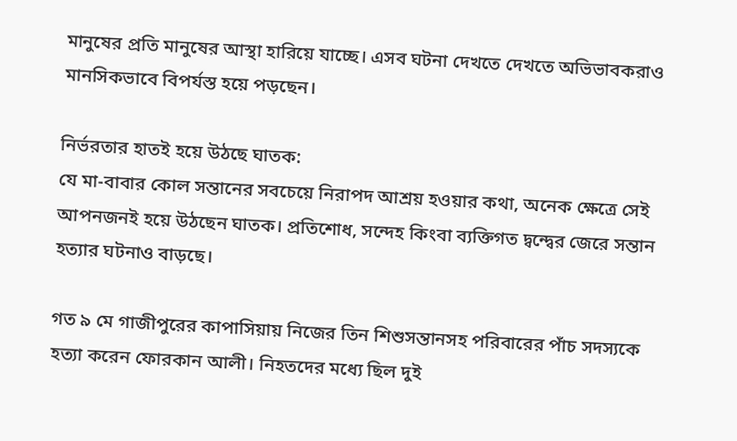মানুষের প্রতি মানুষের আস্থা হারিয়ে যাচ্ছে। এসব ঘটনা দেখতে দেখতে অভিভাবকরাও মানসিকভাবে বিপর্যস্ত হয়ে পড়ছেন।

নির্ভরতার হাতই হয়ে উঠছে ঘাতক:
যে মা-বাবার কোল সন্তানের সবচেয়ে নিরাপদ আশ্রয় হওয়ার কথা, অনেক ক্ষেত্রে সেই আপনজনই হয়ে উঠছেন ঘাতক। প্রতিশোধ, সন্দেহ কিংবা ব্যক্তিগত দ্বন্দ্বের জেরে সন্তান হত্যার ঘটনাও বাড়ছে।

গত ৯ মে গাজীপুরের কাপাসিয়ায় নিজের তিন শিশুসন্তানসহ পরিবারের পাঁচ সদস্যকে হত্যা করেন ফোরকান আলী। নিহতদের মধ্যে ছিল দুই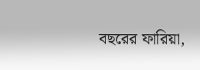বছরের ফারিয়া,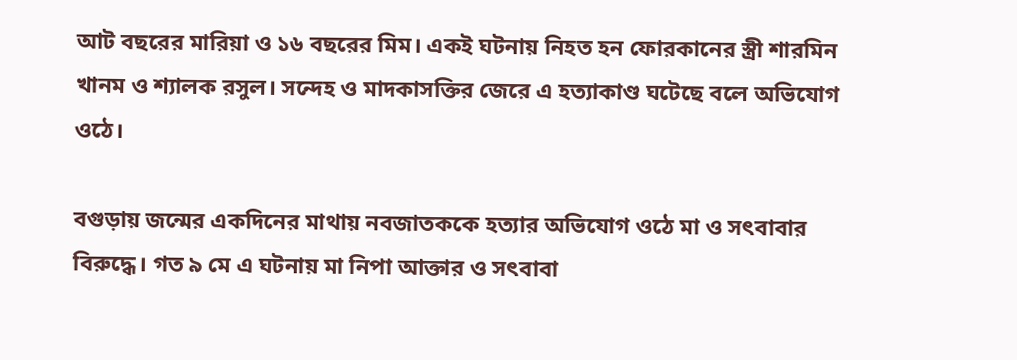আট বছরের মারিয়া ও ১৬ বছরের মিম। একই ঘটনায় নিহত হন ফোরকানের স্ত্রী শারমিন খানম ও শ্যালক রসুল। সন্দেহ ও মাদকাসক্তির জেরে এ হত্যাকাণ্ড ঘটেছে বলে অভিযোগ ওঠে।

বগুড়ায় জন্মের একদিনের মাথায় নবজাতককে হত্যার অভিযোগ ওঠে মা ও সৎবাবার বিরুদ্ধে। গত ৯ মে এ ঘটনায় মা নিপা আক্তার ও সৎবাবা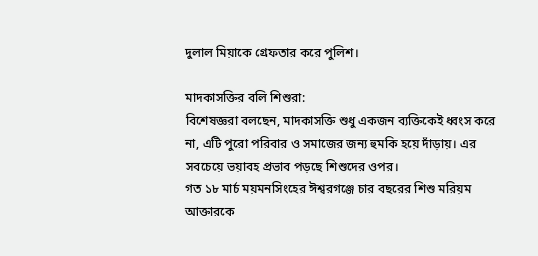দুলাল মিয়াকে গ্রেফতার করে পুলিশ।

মাদকাসক্তির বলি শিশুরা:
বিশেষজ্ঞরা বলছেন, মাদকাসক্তি শুধু একজন ব্যক্তিকেই ধ্বংস করে না, এটি পুরো পরিবার ও সমাজের জন্য হুমকি হয়ে দাঁড়ায়। এর সবচেয়ে ভয়াবহ প্রভাব পড়ছে শিশুদের ওপর।
গত ১৮ মার্চ ময়মনসিংহের ঈশ্বরগঞ্জে চার বছরের শিশু মরিয়ম আক্তারকে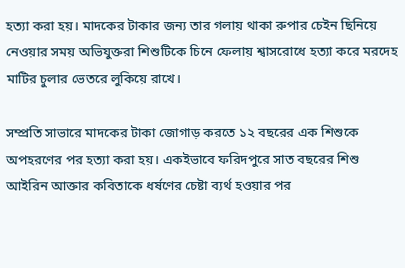হত্যা করা হয়। মাদকের টাকার জন্য তার গলায় থাকা রুপার চেইন ছিনিয়ে নেওয়ার সময় অভিযুক্তরা শিশুটিকে চিনে ফেলায় শ্বাসরোধে হত্যা করে মরদেহ মাটির চুলার ভেতরে লুকিয়ে রাখে।

সম্প্রতি সাভারে মাদকের টাকা জোগাড় করতে ১২ বছরের এক শিশুকে অপহরণের পর হত্যা করা হয়। একইভাবে ফরিদপুরে সাত বছরের শিশু আইরিন আক্তার কবিতাকে ধর্ষণের চেষ্টা ব্যর্থ হওয়ার পর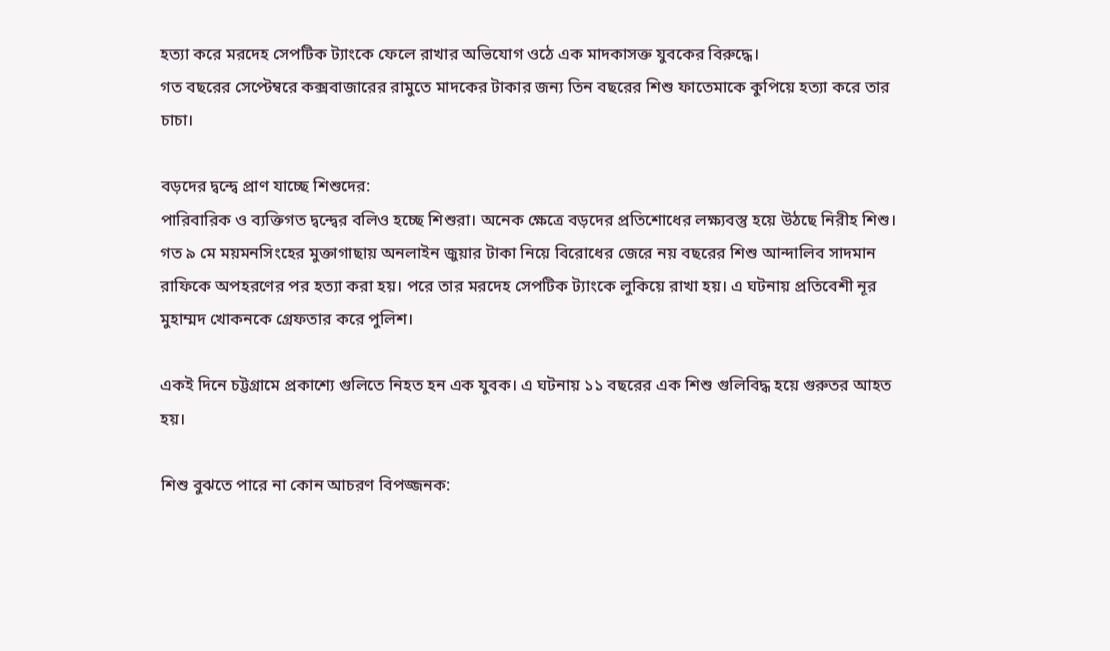হত্যা করে মরদেহ সেপটিক ট্যাংকে ফেলে রাখার অভিযোগ ওঠে এক মাদকাসক্ত যুবকের বিরুদ্ধে।
গত বছরের সেপ্টেম্বরে কক্সবাজারের রামুতে মাদকের টাকার জন্য তিন বছরের শিশু ফাতেমাকে কুপিয়ে হত্যা করে তার চাচা।

বড়দের দ্বন্দ্বে প্রাণ যাচ্ছে শিশুদের:
পারিবারিক ও ব্যক্তিগত দ্বন্দ্বের বলিও হচ্ছে শিশুরা। অনেক ক্ষেত্রে বড়দের প্রতিশোধের লক্ষ্যবস্তু হয়ে উঠছে নিরীহ শিশু।
গত ৯ মে ময়মনসিংহের মুক্তাগাছায় অনলাইন জুয়ার টাকা নিয়ে বিরোধের জেরে নয় বছরের শিশু আন্দালিব সাদমান রাফিকে অপহরণের পর হত্যা করা হয়। পরে তার মরদেহ সেপটিক ট্যাংকে লুকিয়ে রাখা হয়। এ ঘটনায় প্রতিবেশী নূর মুহাম্মদ খোকনকে গ্রেফতার করে পুলিশ।

একই দিনে চট্টগ্রামে প্রকাশ্যে গুলিতে নিহত হন এক যুবক। এ ঘটনায় ১১ বছরের এক শিশু গুলিবিদ্ধ হয়ে গুরুতর আহত হয়।

শিশু বুঝতে পারে না কোন আচরণ বিপজ্জনক: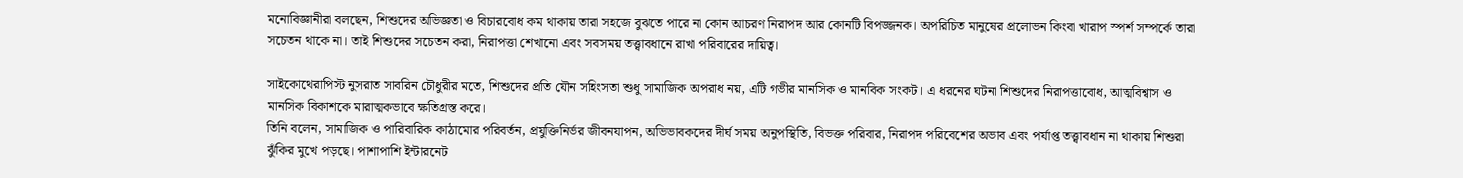মনোবিজ্ঞানীরা বলছেন, শিশুদের অভিজ্ঞতা ও বিচারবোধ কম থাকায় তারা সহজে বুঝতে পারে না কোন আচরণ নিরাপদ আর কোনটি বিপজ্জনক। অপরিচিত মানুষের প্রলোভন কিংবা খারাপ স্পর্শ সম্পর্কে তারা সচেতন থাকে না। তাই শিশুদের সচেতন করা, নিরাপত্তা শেখানো এবং সবসময় তত্ত্বাবধানে রাখা পরিবারের দায়িত্ব।

সাইকোথেরাপিস্ট নুসরাত সাবরিন চৌধুরীর মতে, শিশুদের প্রতি যৌন সহিংসতা শুধু সামাজিক অপরাধ নয়, এটি গভীর মানসিক ও মানবিক সংকট। এ ধরনের ঘটনা শিশুদের নিরাপত্তাবোধ, আত্মবিশ্বাস ও মানসিক বিকাশকে মারাত্মকভাবে ক্ষতিগ্রস্ত করে।
তিনি বলেন, সামাজিক ও পারিবারিক কাঠামোর পরিবর্তন, প্রযুক্তিনির্ভর জীবনযাপন, অভিভাবকদের দীর্ঘ সময় অনুপস্থিতি, বিভক্ত পরিবার, নিরাপদ পরিবেশের অভাব এবং পর্যাপ্ত তত্ত্বাবধান না থাকায় শিশুরা ঝুঁকির মুখে পড়ছে। পাশাপাশি ইন্টারনেট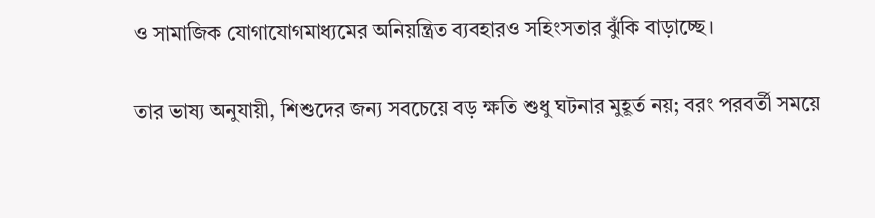ও সামাজিক যোগাযোগমাধ্যমের অনিয়ন্ত্রিত ব্যবহারও সহিংসতার ঝুঁকি বাড়াচ্ছে।

তার ভাষ্য অনুযায়ী, শিশুদের জন্য সবচেয়ে বড় ক্ষতি শুধু ঘটনার মুহূর্ত নয়; বরং পরবর্তী সময়ে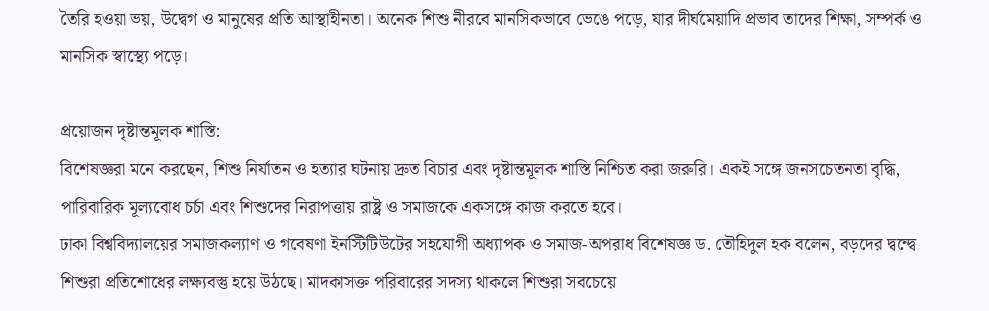তৈরি হওয়া ভয়, উদ্বেগ ও মানুষের প্রতি আস্থাহীনতা। অনেক শিশু নীরবে মানসিকভাবে ভেঙে পড়ে, যার দীর্ঘমেয়াদি প্রভাব তাদের শিক্ষা, সম্পর্ক ও মানসিক স্বাস্থ্যে পড়ে।

প্রয়োজন দৃষ্টান্তমূলক শাস্তি:
বিশেষজ্ঞরা মনে করছেন, শিশু নির্যাতন ও হত্যার ঘটনায় দ্রুত বিচার এবং দৃষ্টান্তমূলক শাস্তি নিশ্চিত করা জরুরি। একই সঙ্গে জনসচেতনতা বৃদ্ধি, পারিবারিক মূল্যবোধ চর্চা এবং শিশুদের নিরাপত্তায় রাষ্ট্র ও সমাজকে একসঙ্গে কাজ করতে হবে।
ঢাকা বিশ্ববিদ্যালয়ের সমাজকল্যাণ ও গবেষণা ইনস্টিটিউটের সহযোগী অধ্যাপক ও সমাজ-অপরাধ বিশেষজ্ঞ ড. তৌহিদুল হক বলেন, বড়দের দ্বন্দ্বে শিশুরা প্রতিশোধের লক্ষ্যবস্তু হয়ে উঠছে। মাদকাসক্ত পরিবারের সদস্য থাকলে শিশুরা সবচেয়ে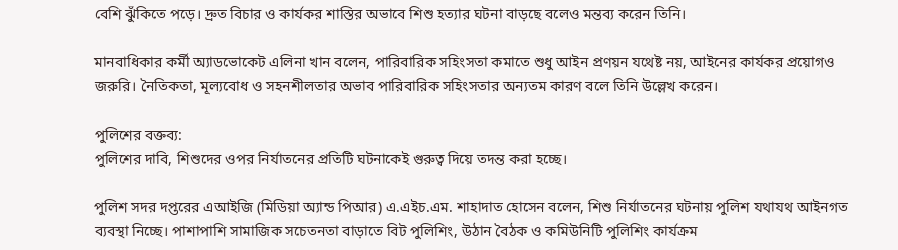বেশি ঝুঁকিতে পড়ে। দ্রুত বিচার ও কার্যকর শাস্তির অভাবে শিশু হত্যার ঘটনা বাড়ছে বলেও মন্তব্য করেন তিনি।

মানবাধিকার কর্মী অ্যাডভোকেট এলিনা খান বলেন, পারিবারিক সহিংসতা কমাতে শুধু আইন প্রণয়ন যথেষ্ট নয়, আইনের কার্যকর প্রয়োগও জরুরি। নৈতিকতা, মূল্যবোধ ও সহনশীলতার অভাব পারিবারিক সহিংসতার অন্যতম কারণ বলে তিনি উল্লেখ করেন।

পুলিশের বক্তব্য:
পুলিশের দাবি, শিশুদের ওপর নির্যাতনের প্রতিটি ঘটনাকেই গুরুত্ব দিয়ে তদন্ত করা হচ্ছে।

পুলিশ সদর দপ্তরের এআইজি (মিডিয়া অ্যান্ড পিআর) এ.এইচ.এম. শাহাদাত হোসেন বলেন, শিশু নির্যাতনের ঘটনায় পুলিশ যথাযথ আইনগত ব্যবস্থা নিচ্ছে। পাশাপাশি সামাজিক সচেতনতা বাড়াতে বিট পুলিশিং, উঠান বৈঠক ও কমিউনিটি পুলিশিং কার্যক্রম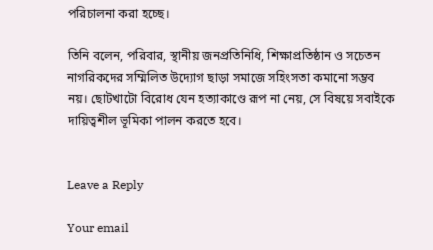পরিচালনা করা হচ্ছে।

তিনি বলেন, পরিবার, স্থানীয় জনপ্রতিনিধি, শিক্ষাপ্রতিষ্ঠান ও সচেতন নাগরিকদের সম্মিলিত উদ্যোগ ছাড়া সমাজে সহিংসতা কমানো সম্ভব নয়। ছোটখাটো বিরোধ যেন হত্যাকাণ্ডে রূপ না নেয়, সে বিষয়ে সবাইকে দায়িত্বশীল ভূমিকা পালন করতে হবে।


Leave a Reply

Your email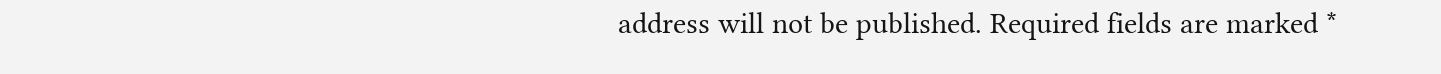address will not be published. Required fields are marked *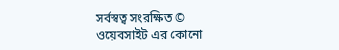সর্বস্বত্ব সংরক্ষিত © ওয়েবসাইট এর কোনো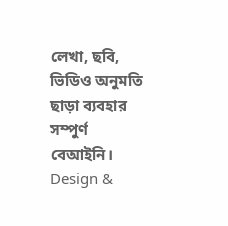লেখা, ছবি, ভিডিও অনুমতি ছাড়া ব্যবহার সম্পুর্ণ বেআইনি।
Design &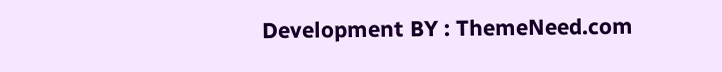Development BY : ThemeNeed.com